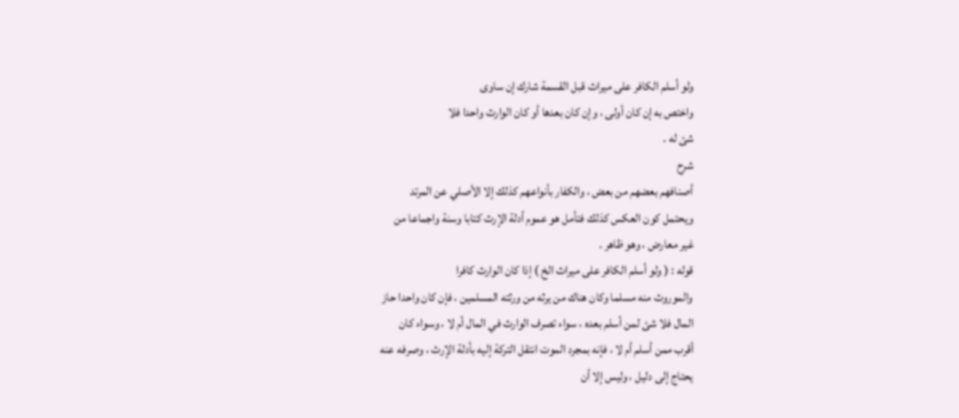ولو أسلم الكافر على ميراث قبل القسمة شارك إن ساوى
واختص به إن كان أولى ، وإن كان بعدها أو كان الوارث واحدا فلا
شئ له .
شرح
أصنافهم بعضهم من بعض ، والكفار بأنواعهم كذلك إلا الأصلي عن المرتد
ويحتمل كون العكس كذلك فتأمل هو عموم أدلة الإرث كتابا وسنة واجماعا من
غير معارض ، وهو ظاهر .
قوله : ( ولو أسلم الكافر على ميراث الخ ) إذا كان الوارث كافرا
والموروث منه مسلما وكان هناك من يرثه من ورثته المسلمين ، فإن كان واحدا حاز
المال فلا شئ لمن أسلم بعده ، سواء تصرف الوارث في المال أم لا ، وسواء كان
أقرب ممن أسلم أم لا ، فإنه بمجرد الموت انتقل التركة إليه بأدلة الإرث ، وصرفه عنه
يحتاج إلى دليل ، وليس إلا أن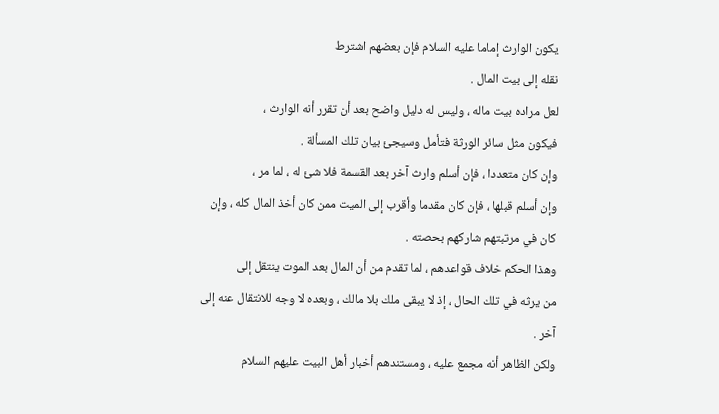يكون الوارث إماما عليه السلام فإن بعضهم اشترط
نقله إلى بيت المال .
لعل مراده بيت ماله ، وليس له دليل واضح بعد أن تقرر أنه الوارث ،
فيكون مثل سائر الورثة فتأمل وسيجئ بيان تلك المسألة .
وإن كان متعددا ، فإن أسلم وارث آخر بعد القسمة فلا شئ له ، لما مر ،
وإن أسلم قبلها ، فإن كان مقدما وأقرب إلى الميت ممن كان أخذ المال كله ، وإن
كان في مرتبتهم شاركهم بحصته .
وهذا الحكم خلاف قواعدهم ، لما تقدم من أن المال بعد الموت ينتقل إلى
من يرثه في تلك الحال ، إذ لا يبقى ملك بلا مالك ، وبعده لا وجه للانتقال عنه إلى
آخر .
ولكن الظاهر أنه مجمع عليه ، ومستندهم أخبار أهل البيت عليهم السلام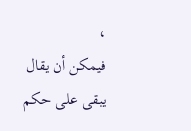،
فيمكن أن يقال يبقى على حكم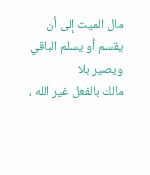مال الميت إلى أن يقسم أو يسلم الباقي ويصير بلا
مالك بالفعل غير الله ،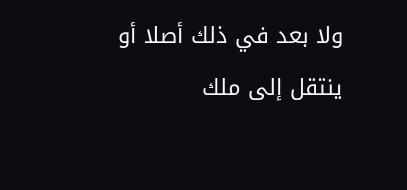ولا بعد في ذلك أصلا أو ينتقل إلى ملك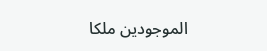الموجودين ملكا